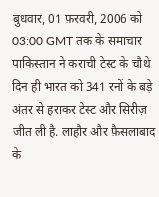बुधवार, 01 फ़रवरी, 2006 को 03:00 GMT तक के समाचार
पाकिस्तान ने कराची टेस्ट के चौथे दिन ही भारत को 341 रनों के बड़े अंतर से हराकर टेस्ट और सिरीज़ जीत ली है. लाहौर और फ़ैसलाबाद के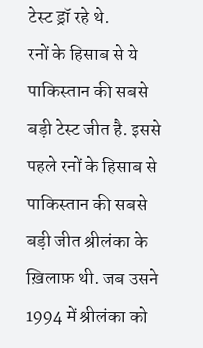टेस्ट ड्रॉ रहे थे.
रनों के हिसाब से ये पाकिस्तान की सबसे बड़ी टेस्ट जीत है. इससे पहले रनों के हिसाब से पाकिस्तान की सबसे बड़ी जीत श्रीलंका के ख़िलाफ़ थी. जब उसने 1994 में श्रीलंका को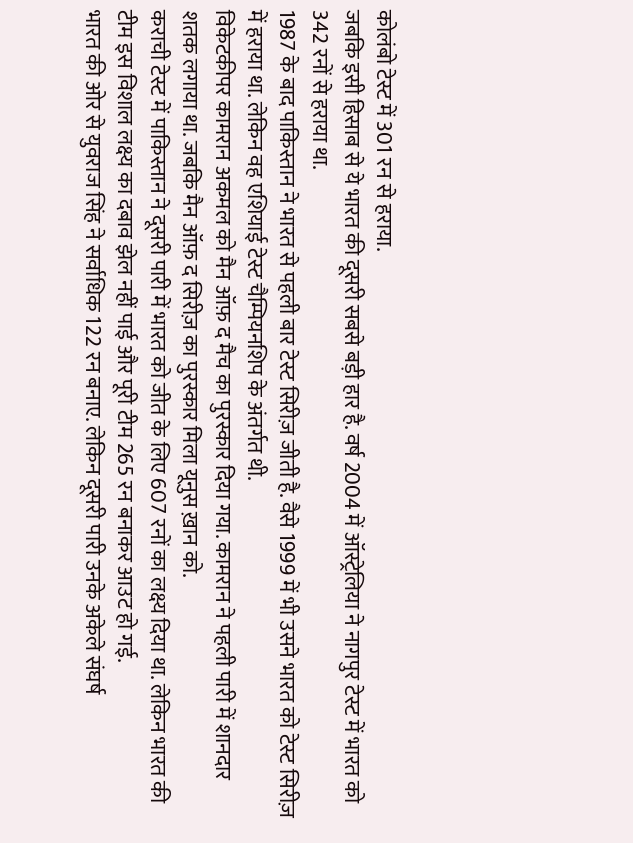कोलंबो टेस्ट में 301 रन से हराया.
जबकि इसी हिसाब से ये भारत की दूसरी सबसे बड़ी हार है. वर्ष 2004 में ऑस्ट्रेलिया ने नागपुर टेस्ट में भारत को 342 रनों से हराया था.
1987 के बाद पाकिस्तान ने भारत से पहली बार टेस्ट सिरीज़ जीती है. वैसे 1999 में भी उसने भारत को टेस्ट सिरीज़ में हराया था. लेकिन वह एशियाई टेस्ट चैम्पियनशिप के अंतर्गत थी.
विकेटकीपर कामरान अकमल को मैन ऑफ़ द मैच का पुरस्कार दिया गया. कामरान ने पहली पारी में शानदार शतक लगाया था. जबकि मैन ऑफ़ द सिरीज़ का पुरस्कार मिला यूनुस ख़ान को.
कराची टेस्ट में पाकिस्तान ने दूसरी पारी में भारत को जीत के लिए 607 रनों का लक्ष्य दिया था. लेकिन भारत की टीम इस विशाल लक्ष्य का दबाव झेल नहीं पाई और पूरी टीम 265 रन बनाकर आउट हो गई.
भारत की ओर से युवराज सिंह ने सर्वाधिक 122 रन बनाए. लेकिन दूसरी पारी उनके अकेले संघर्ष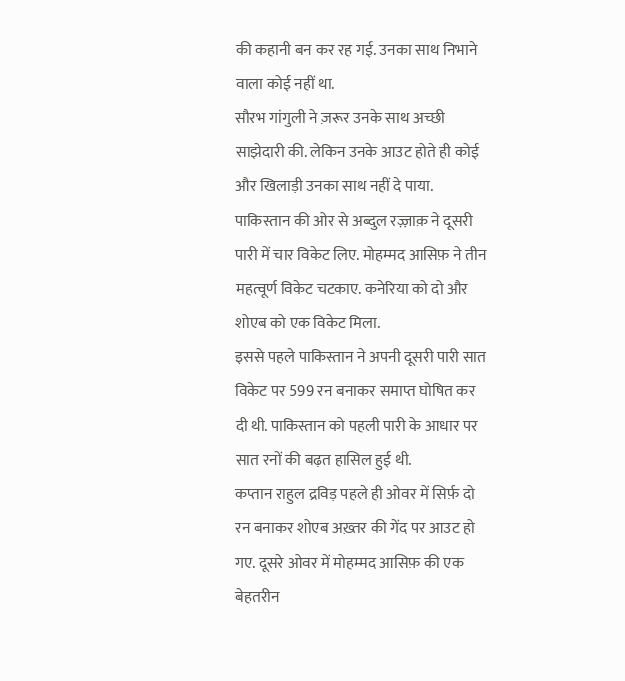की कहानी बन कर रह गई. उनका साथ निभाने वाला कोई नहीं था.
सौरभ गांगुली ने ज़रूर उनके साथ अच्छी साझेदारी की. लेकिन उनके आउट होते ही कोई और खिलाड़ी उनका साथ नहीं दे पाया.
पाकिस्तान की ओर से अब्दुल रज़्ज़ाक़ ने दूसरी पारी में चार विकेट लिए. मोहम्मद आसिफ़ ने तीन महत्वूर्ण विकेट चटकाए. कनेरिया को दो और शोएब को एक विकेट मिला.
इससे पहले पाकिस्तान ने अपनी दूसरी पारी सात विकेट पर 599 रन बनाकर समाप्त घोषित कर दी थी. पाकिस्तान को पहली पारी के आधार पर सात रनों की बढ़त हासिल हुई थी.
कप्तान राहुल द्रविड़ पहले ही ओवर में सिर्फ़ दो रन बनाकर शोएब अख़्तर की गेंद पर आउट हो गए. दूसरे ओवर में मोहम्मद आसिफ़ की एक बेहतरीन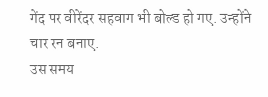गेंद पर वीरेंदर सहवाग भी बोल्ड हो गए. उन्होंने चार रन बनाए.
उस समय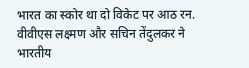भारत का स्कोर था दो विकेट पर आठ रन. वीवीएस लक्ष्मण और सचिन तेंदुलकर ने भारतीय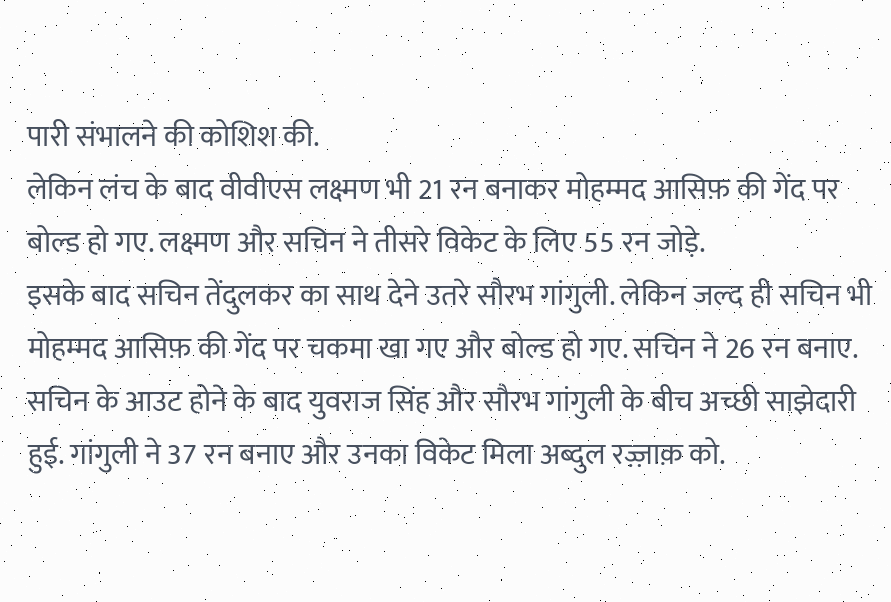पारी संभालने की कोशिश की.
लेकिन लंच के बाद वीवीएस लक्ष्मण भी 21 रन बनाकर मोहम्मद आसिफ़ की गेंद पर बोल्ड हो गए. लक्ष्मण और सचिन ने तीसरे विकेट के लिए 55 रन जोड़े.
इसके बाद सचिन तेंदुलकर का साथ देने उतरे सौरभ गांगुली. लेकिन जल्द ही सचिन भी मोहम्मद आसिफ़ की गेंद पर चकमा खा गए और बोल्ड हो गए. सचिन ने 26 रन बनाए.
सचिन के आउट होने के बाद युवराज सिंह और सौरभ गांगुली के बीच अच्छी साझेदारी हुई. गांगुली ने 37 रन बनाए और उनका विकेट मिला अब्दुल रज़्ज़ाक़ को.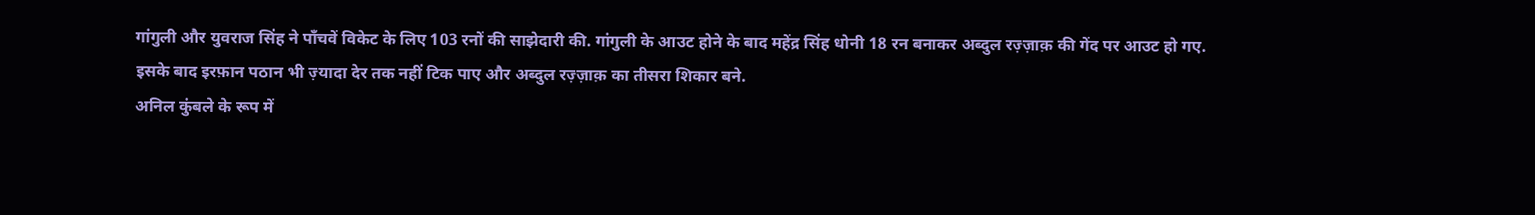गांगुली और युवराज सिंह ने पाँचवें विकेट के लिए 103 रनों की साझेदारी की. गांगुली के आउट होने के बाद महेंद्र सिंह धोनी 18 रन बनाकर अब्दुल रज़्ज़ाक़ की गेंद पर आउट हो गए.
इसके बाद इरफ़ान पठान भी ज़्यादा देर तक नहीं टिक पाए और अब्दुल रज़्ज़ाक़ का तीसरा शिकार बने.
अनिल कुंबले के रूप में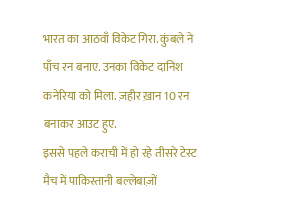भारत का आठवाँ विकेट गिरा. कुंबले ने पाँच रन बनाए. उनका विकेट दानिश कनेरिया को मिला. ज़हीर ख़ान 10 रन बनाकर आउट हुए.
इससे पहले कराची में हो रहे तीसरे टेस्ट मैच में पाकिस्तानी बल्लेबाज़ों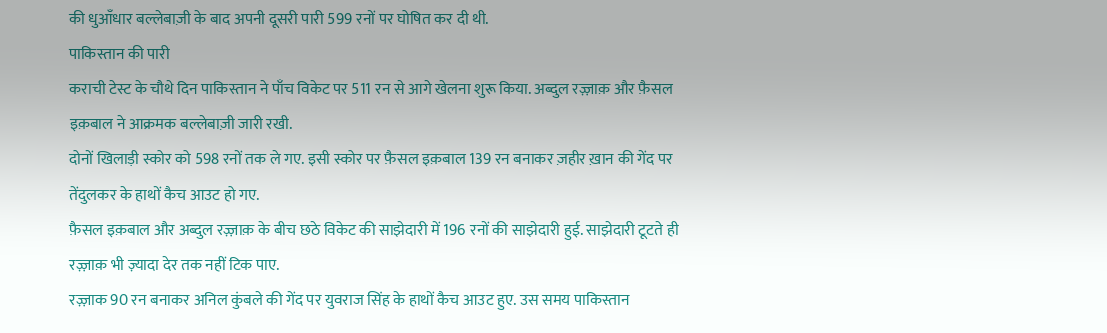की धुआँधार बल्लेबाज़ी के बाद अपनी दूसरी पारी 599 रनों पर घोषित कर दी थी.
पाकिस्तान की पारी
कराची टेस्ट के चौथे दिन पाकिस्तान ने पाँच विकेट पर 511 रन से आगे खेलना शुरू किया. अब्दुल रज़्ज़ाक़ और फ़ैसल इक़बाल ने आक्रमक बल्लेबाज़ी जारी रखी.
दोनों खिलाड़ी स्कोर को 598 रनों तक ले गए. इसी स्कोर पर फ़ैसल इक़बाल 139 रन बनाकर ज़हीर ख़ान की गेंद पर तेंदुलकर के हाथों कैच आउट हो गए.
फ़ैसल इक़बाल और अब्दुल रज़्ज़ाक़ के बीच छठे विकेट की साझेदारी में 196 रनों की साझेदारी हुई. साझेदारी टूटते ही रज़्ज़ाक़ भी ज़्यादा देर तक नहीं टिक पाए.
रज़्ज़ाक 90 रन बनाकर अनिल कुंबले की गेंद पर युवराज सिंह के हाथों कैच आउट हुए. उस समय पाकिस्तान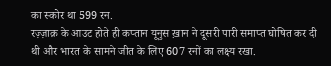का स्कोर था 599 रन.
रज़्ज़ाक़ के आउट होते ही कप्तान यूनुस ख़ान ने दूसरी पारी समाप्त घोषित कर दी थी और भारत के सामने जीत के लिए 607 रनों का लक्ष्य रखा.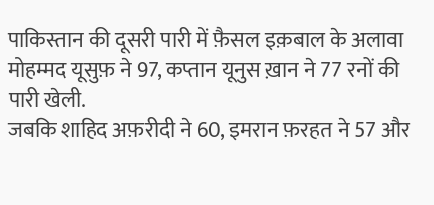पाकिस्तान की दूसरी पारी में फ़ैसल इक़बाल के अलावा मोहम्मद यूसुफ़ ने 97, कप्तान यूनुस ख़ान ने 77 रनों की पारी खेली.
जबकि शाहिद अफ़रीदी ने 60, इमरान फ़रहत ने 57 और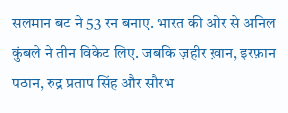सलमान बट ने 53 रन बनाए. भारत की ओर से अनिल कुंबले ने तीन विकेट लिए. जबकि ज़हीर ख़ान, इरफ़ान पठान, रुद्र प्रताप सिंह और सौरभ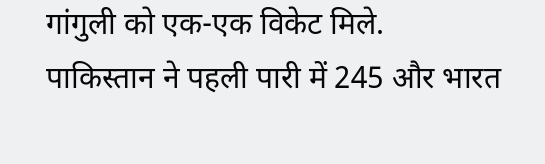गांगुली को एक-एक विकेट मिले.
पाकिस्तान ने पहली पारी में 245 और भारत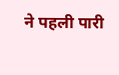ने पहली पारी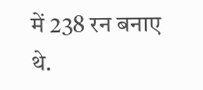में 238 रन बनाए थे.